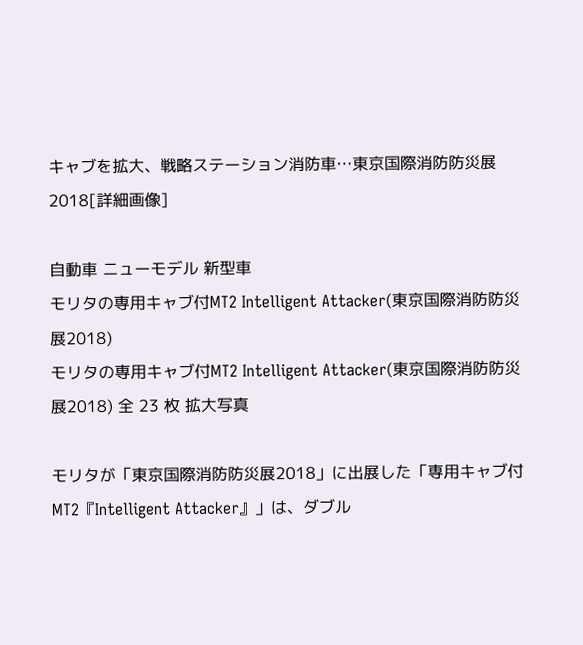キャブを拡大、戦略ステーション消防車…東京国際消防防災展2018[詳細画像]

自動車 ニューモデル 新型車
モリタの専用キャブ付MT2 Intelligent Attacker(東京国際消防防災展2018)
モリタの専用キャブ付MT2 Intelligent Attacker(東京国際消防防災展2018) 全 23 枚 拡大写真

モリタが「東京国際消防防災展2018」に出展した「専用キャブ付MT2『Intelligent Attacker』」は、ダブル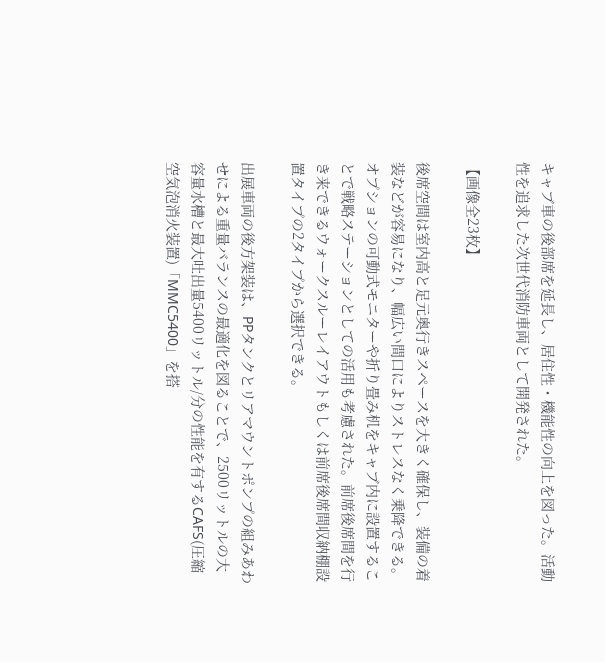キャブ車の後部席を延長し、居住性・機能性の向上を図った。活動性を追求した次世代消防車両として開発された。

【画像全23枚】

後席空間は室内高と足元奥行きスペースを大きく確保し、装備の着装などが容易になり、幅広い間口によりストレスなく乗降できる。オプションの可動式モニターや折り畳み机をキャブ内に設置することで戦略ステーションとしての活用も考慮された。前席後席間を行き来できるウォークスルーレイアウトもしくは前席後席間収納棚設置タイプの2タイプから選択できる。

出展車両の後方架装は、PPタンクとリアマウントポンプの組みあわせによる重量バランスの最適化を図ることで、2500リットルの大容量水槽と最大吐出量5400リットル/分の性能を有するCAFS(圧縮空気泡消火装置)「MMC5400」を搭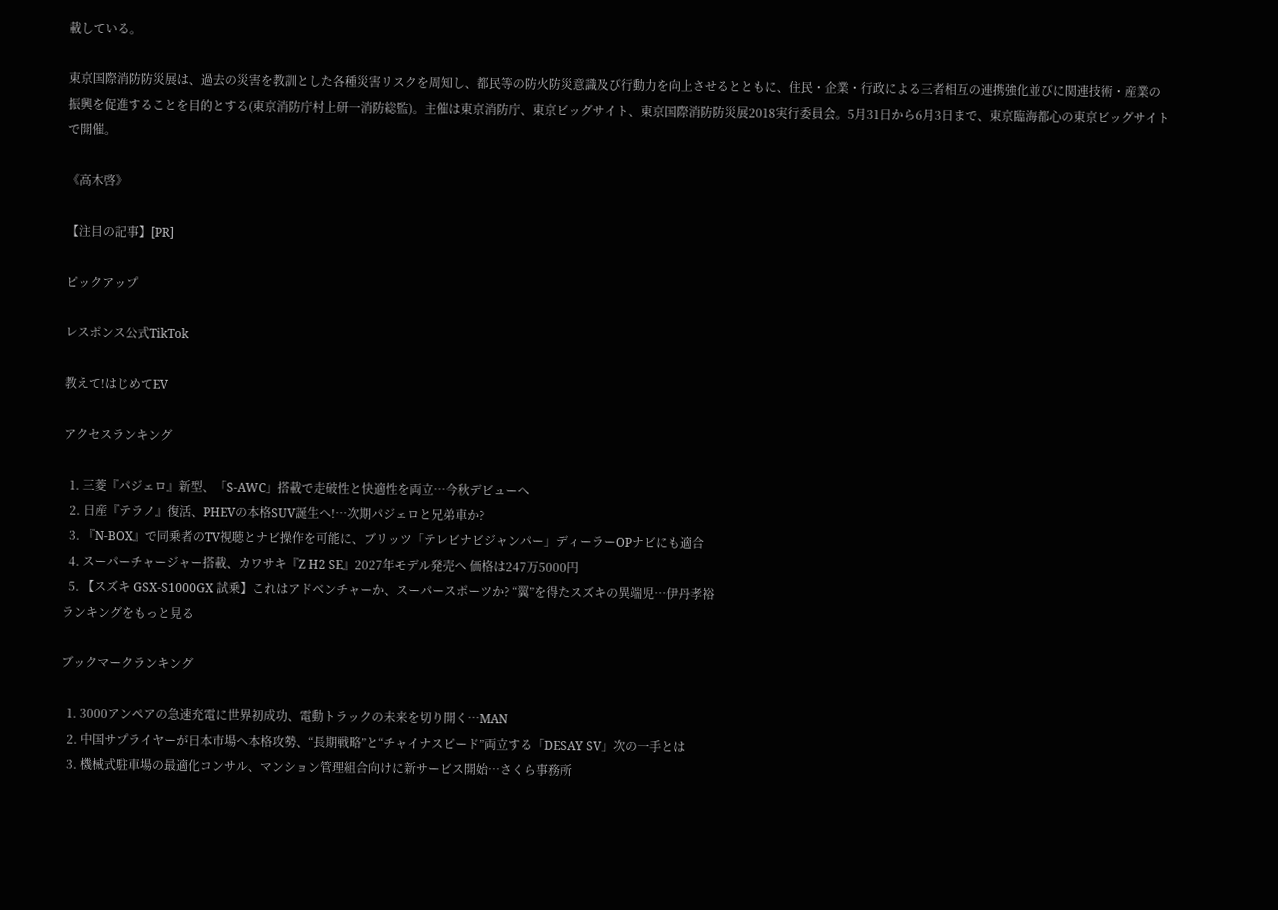載している。

東京国際消防防災展は、過去の災害を教訓とした各種災害リスクを周知し、都民等の防火防災意識及び行動力を向上させるとともに、住民・企業・行政による三者相互の連携強化並びに関連技術・産業の振興を促進することを目的とする(東京消防庁村上研一消防総監)。主催は東京消防庁、東京ビッグサイト、東京国際消防防災展2018実行委員会。5月31日から6月3日まで、東京臨海都心の東京ビッグサイトで開催。

《高木啓》

【注目の記事】[PR]

ピックアップ

レスポンス公式TikTok

教えて!はじめてEV

アクセスランキング

  1. 三菱『パジェロ』新型、「S-AWC」搭載で走破性と快適性を両立…今秋デビューへ
  2. 日産『テラノ』復活、PHEVの本格SUV誕生へ!…次期パジェロと兄弟車か?
  3. 『N-BOX』で同乗者のTV視聴とナビ操作を可能に、ブリッツ「テレビナビジャンパー」ディーラーOPナビにも適合
  4. スーパーチャージャー搭載、カワサキ『Z H2 SE』2027年モデル発売へ 価格は247万5000円
  5. 【スズキ GSX-S1000GX 試乗】これはアドベンチャーか、スーパースポーツか? “翼”を得たスズキの異端児…伊丹孝裕
ランキングをもっと見る

ブックマークランキング

  1. 3000アンペアの急速充電に世界初成功、電動トラックの未来を切り開く…MAN
  2. 中国サプライヤーが日本市場へ本格攻勢、“長期戦略”と“チャイナスピード”両立する「DESAY SV」次の一手とは
  3. 機械式駐車場の最適化コンサル、マンション管理組合向けに新サービス開始…さくら事務所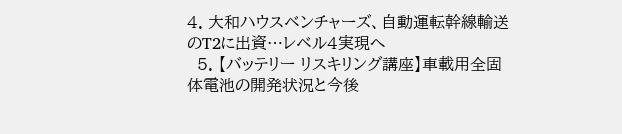4. 大和ハウスベンチャーズ、自動運転幹線輸送のT2に出資…レベル4実現へ
  5. 【バッテリー リスキリング講座】車載用全固体電池の開発状況と今後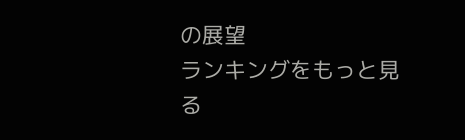の展望
ランキングをもっと見る